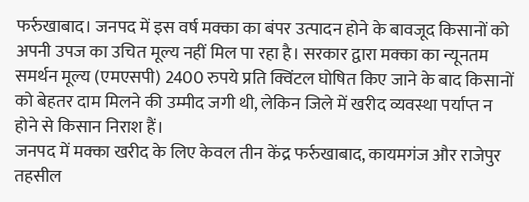फर्रुखाबाद। जनपद में इस वर्ष मक्का का बंपर उत्पादन होने के बावजूद किसानों को अपनी उपज का उचित मूल्य नहीं मिल पा रहा है। सरकार द्वारा मक्का का न्यूनतम समर्थन मूल्य (एमएसपी) 2400 रुपये प्रति क्विंटल घोषित किए जाने के बाद किसानों को बेहतर दाम मिलने की उम्मीद जगी थी, लेकिन जिले में खरीद व्यवस्था पर्याप्त न होने से किसान निराश हैं।
जनपद में मक्का खरीद के लिए केवल तीन केंद्र फर्रुखाबाद, कायमगंज और राजेपुर तहसील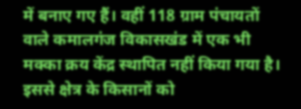में बनाए गए हैं। वहीं 118 ग्राम पंचायतों वाले कमालगंज विकासखंड में एक भी मक्का क्रय केंद्र स्थापित नहीं किया गया है। इससे क्षेत्र के किसानों को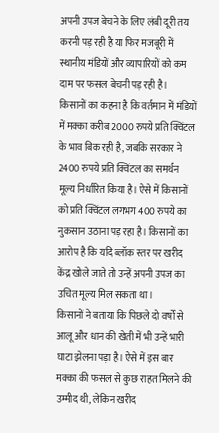अपनी उपज बेचने के लिए लंबी दूरी तय करनी पड़ रही है या फिर मजबूरी में स्थानीय मंडियों और व्यापारियों को कम दाम पर फसल बेचनी पड़ रही है।
किसानों का कहना है कि वर्तमान में मंडियों में मक्का करीब 2000 रुपये प्रति क्विंटल के भाव बिक रही है, जबकि सरकार ने 2400 रुपये प्रति क्विंटल का समर्थन मूल्य निर्धारित किया है। ऐसे में किसानों को प्रति क्विंटल लगभग 400 रुपये का नुकसान उठाना पड़ रहा है। किसानों का आरोप है कि यदि ब्लॉक स्तर पर खरीद केंद्र खोले जाते तो उन्हें अपनी उपज का उचित मूल्य मिल सकता था।
किसानों ने बताया कि पिछले दो वर्षों से आलू और धान की खेती में भी उन्हें भारी घाटा झेलना पड़ा है। ऐसे में इस बार मक्का की फसल से कुछ राहत मिलने की उम्मीद थी, लेकिन खरीद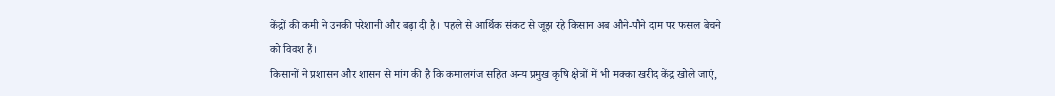केंद्रों की कमी ने उनकी परेशानी और बढ़ा दी है। पहले से आर्थिक संकट से जूझ रहे किसान अब औने-पौने दाम पर फसल बेचने को विवश हैं।
किसानों ने प्रशासन और शासन से मांग की है कि कमालगंज सहित अन्य प्रमुख कृषि क्षेत्रों में भी मक्का खरीद केंद्र खोले जाएं,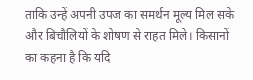ताकि उन्हें अपनी उपज का समर्थन मूल्य मिल सके और बिचौलियों के शोषण से राहत मिले। किसानों का कहना है कि यदि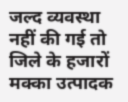जल्द व्यवस्था नहीं की गई तो जिले के हजारों मक्का उत्पादक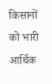किसानों को भारी आर्थिक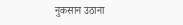नुकसान उठाना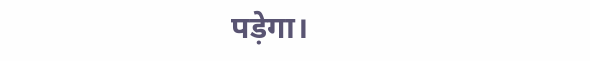पड़ेगा।